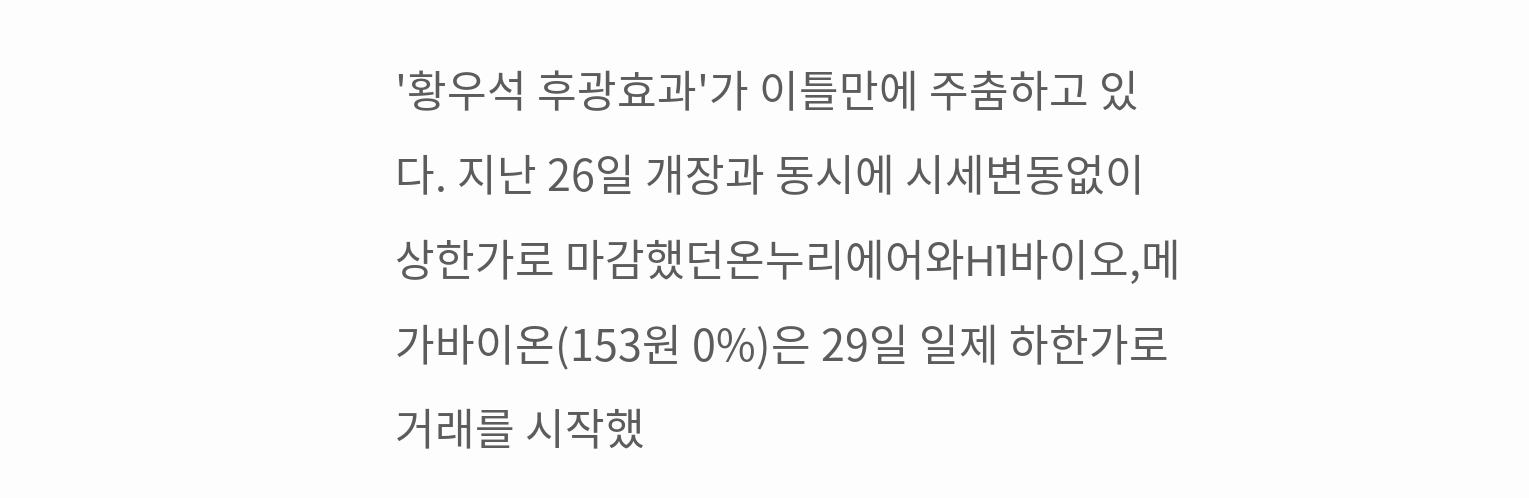'황우석 후광효과'가 이틀만에 주춤하고 있다. 지난 26일 개장과 동시에 시세변동없이 상한가로 마감했던온누리에어와H1바이오,메가바이온(153원 0%)은 29일 일제 하한가로 거래를 시작했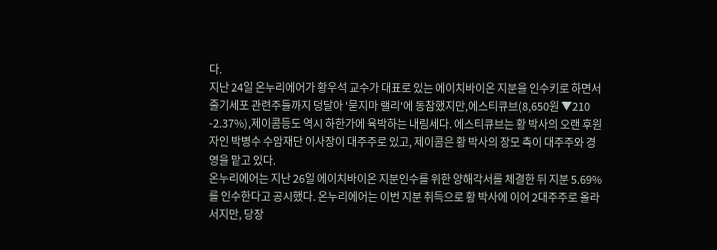다.
지난 24일 온누리에어가 황우석 교수가 대표로 있는 에이치바이온 지분을 인수키로 하면서 줄기세포 관련주들까지 덩달아 '묻지마 랠리'에 동참했지만,에스티큐브(8,650원 ▼210 -2.37%),제이콤등도 역시 하한가에 육박하는 내림세다. 에스티큐브는 황 박사의 오랜 후원자인 박병수 수암재단 이사장이 대주주로 있고, 제이콤은 황 박사의 장모 측이 대주주와 경영을 맡고 있다.
온누리에어는 지난 26일 에이치바이온 지분인수를 위한 양해각서를 체결한 뒤 지분 5.69%를 인수한다고 공시했다. 온누리에어는 이번 지분 취득으로 황 박사에 이어 2대주주로 올라서지만, 당장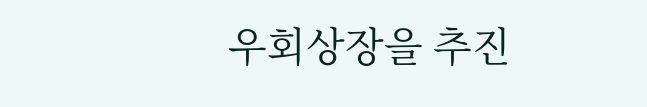우회상장을 추진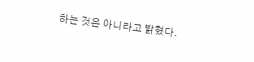하는 것은 아니라고 밝혔다.